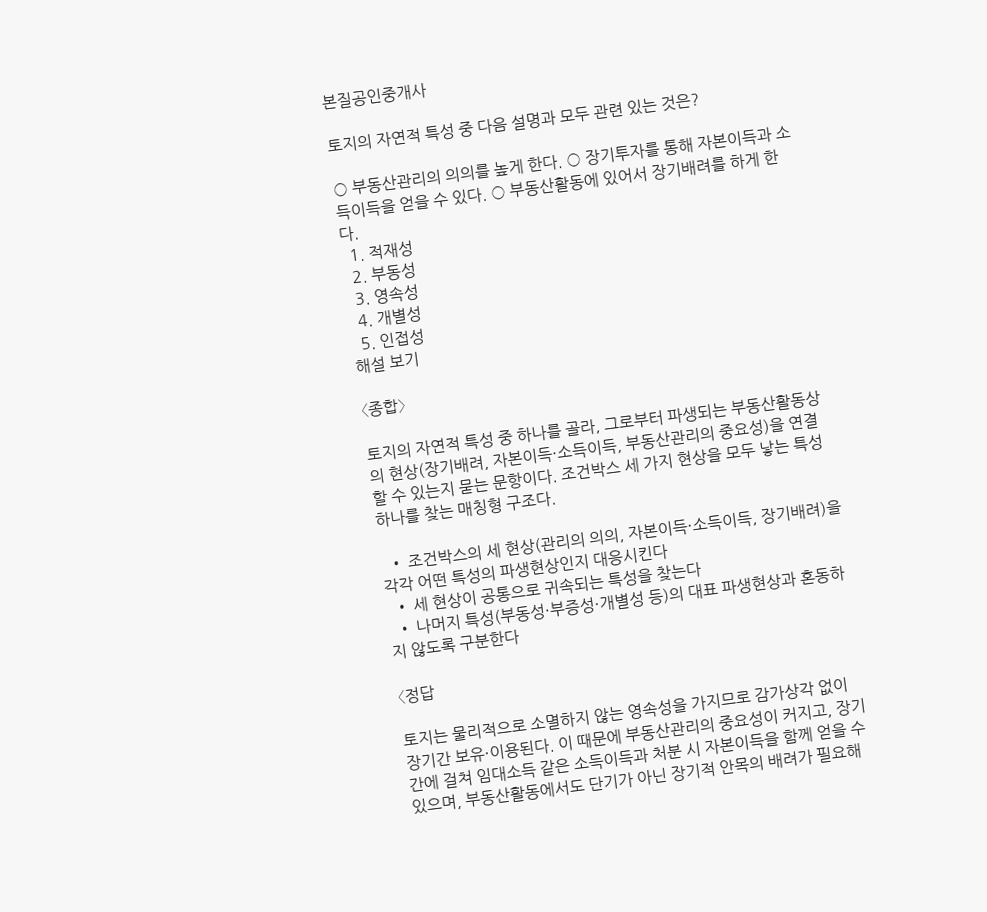본질공인중개사

토지의 자연적 특성 중 다음 설명과 모두 관련 있는 것은?

○ 부동산관리의 의의를 높게 한다. ○ 장기투자를 통해 자본이득과 소득이득을 얻을 수 있다. ○ 부동산활동에 있어서 장기배려를 하게 한다.
  1. 적재성
  2. 부동성
  3. 영속성
  4. 개별성
  5. 인접성
해설 보기

〈종합〉

토지의 자연적 특성 중 하나를 골라, 그로부터 파생되는 부동산활동상의 현상(장기배려, 자본이득·소득이득, 부동산관리의 중요성)을 연결할 수 있는지 묻는 문항이다. 조건박스 세 가지 현상을 모두 낳는 특성 하나를 찾는 매칭형 구조다.

  • 조건박스의 세 현상(관리의 의의, 자본이득·소득이득, 장기배려)을 각각 어떤 특성의 파생현상인지 대응시킨다
  • 세 현상이 공통으로 귀속되는 특성을 찾는다
  • 나머지 특성(부동성·부증성·개별성 등)의 대표 파생현상과 혼동하지 않도록 구분한다

〈정답

토지는 물리적으로 소멸하지 않는 영속성을 가지므로 감가상각 없이 장기간 보유·이용된다. 이 때문에 부동산관리의 중요성이 커지고, 장기간에 걸쳐 임대소득 같은 소득이득과 처분 시 자본이득을 함께 얻을 수 있으며, 부동산활동에서도 단기가 아닌 장기적 안목의 배려가 필요해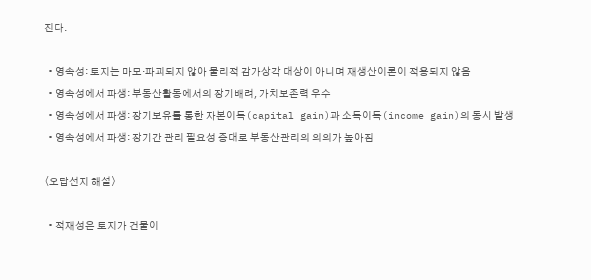진다.

  • 영속성: 토지는 마모·파괴되지 않아 물리적 감가상각 대상이 아니며 재생산이론이 적용되지 않음
  • 영속성에서 파생: 부동산활동에서의 장기배려, 가치보존력 우수
  • 영속성에서 파생: 장기보유를 통한 자본이득(capital gain)과 소득이득(income gain)의 동시 발생
  • 영속성에서 파생: 장기간 관리 필요성 증대로 부동산관리의 의의가 높아짐

〈오답선지 해설〉

  • 적재성은 토지가 건물이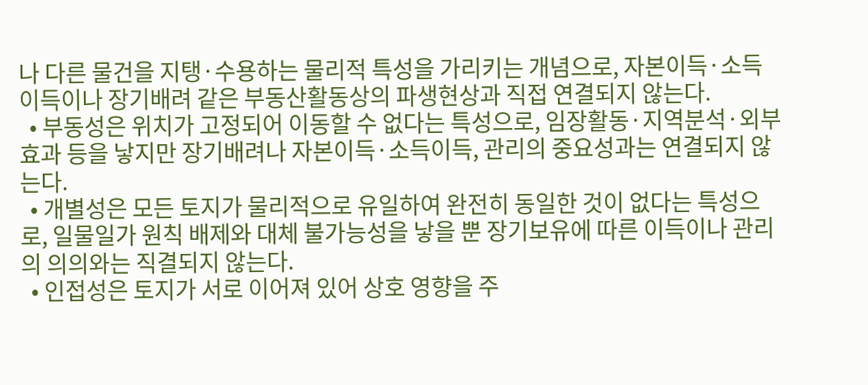나 다른 물건을 지탱·수용하는 물리적 특성을 가리키는 개념으로, 자본이득·소득이득이나 장기배려 같은 부동산활동상의 파생현상과 직접 연결되지 않는다.
  • 부동성은 위치가 고정되어 이동할 수 없다는 특성으로, 임장활동·지역분석·외부효과 등을 낳지만 장기배려나 자본이득·소득이득, 관리의 중요성과는 연결되지 않는다.
  • 개별성은 모든 토지가 물리적으로 유일하여 완전히 동일한 것이 없다는 특성으로, 일물일가 원칙 배제와 대체 불가능성을 낳을 뿐 장기보유에 따른 이득이나 관리의 의의와는 직결되지 않는다.
  • 인접성은 토지가 서로 이어져 있어 상호 영향을 주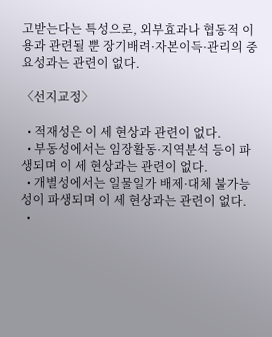고받는다는 특성으로, 외부효과나 협동적 이용과 관련될 뿐 장기배려·자본이득·관리의 중요성과는 관련이 없다.

〈선지교정〉

  • 적재성은 이 세 현상과 관련이 없다.
  • 부동성에서는 임장활동·지역분석 등이 파생되며 이 세 현상과는 관련이 없다.
  • 개별성에서는 일물일가 배제·대체 불가능성이 파생되며 이 세 현상과는 관련이 없다.
  •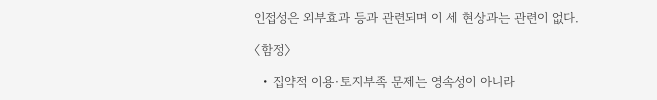인접성은 외부효과 등과 관련되며 이 세 현상과는 관련이 없다.

〈함정〉

  • 집약적 이용·토지부족 문제는 영속성이 아니라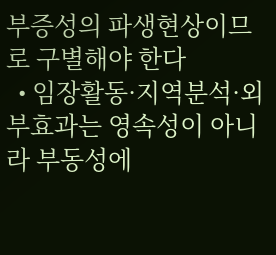부증성의 파생현상이므로 구별해야 한다
  • 임장활동·지역분석·외부효과는 영속성이 아니라 부동성에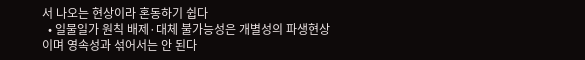서 나오는 현상이라 혼동하기 쉽다
  • 일물일가 원칙 배제·대체 불가능성은 개별성의 파생현상이며 영속성과 섞어서는 안 된다